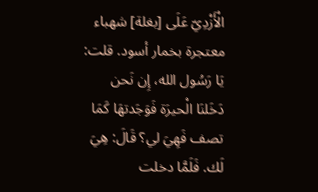الْأَزْدِيّ عَلَى [بغلة] شهباء معتجرة بخمار أسود. قلت: يَا رَسُول الله، إِن نَحن دَخَلنَا الْحيرَة فَوَجَدتهَا كَمَا تصف فَهِيَ لي؟ قَالَ: هِيَ لَك. فَلَمَّا دخلت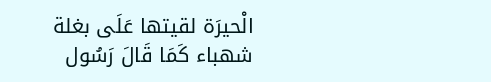الْحيرَة لقيتها عَلَى بغلة شهباء كَمَا قَالَ رَسُول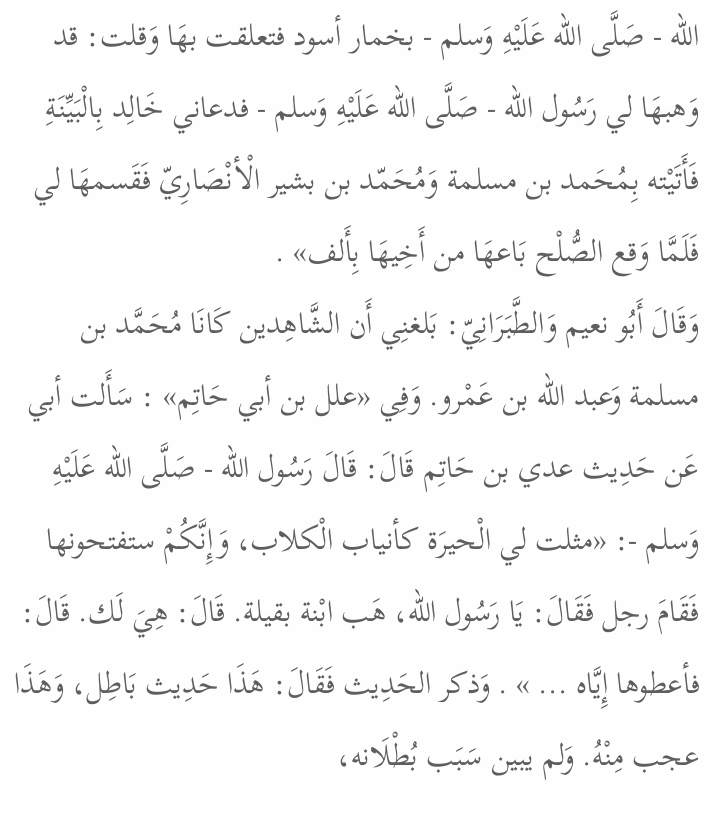الله - صَلَّى الله عَلَيْهِ وَسلم - بخمار أسود فتعلقت بهَا وَقلت: قد وَهبهَا لي رَسُول الله - صَلَّى الله عَلَيْهِ وَسلم - فدعاني خَالِد بِالْبَيِّنَةِ فَأَتَيْته بِمُحَمد بن مسلمة وَمُحَمّد بن بشير الْأنْصَارِيّ فَقَسمهَا لي فَلَمَّا وَقع الصُّلْح بَاعهَا من أَخِيهَا بِأَلف» .
وَقَالَ أَبُو نعيم وَالطَّبَرَانِيّ: بَلغنِي أَن الشَّاهِدين كَانَا مُحَمَّد بن مسلمة وَعبد الله بن عَمْرو. وَفِي «علل بن أبي حَاتِم» : سَأَلت أبي عَن حَدِيث عدي بن حَاتِم قَالَ: قَالَ رَسُول الله - صَلَّى الله عَلَيْهِ وَسلم -: «مثلت لي الْحيرَة كأنياب الْكلاب، وَإِنَّكُمْ ستفتحونها فَقَامَ رجل فَقَالَ: يَا رَسُول الله، هَب ابْنة بقيلة. قَالَ: هِيَ لَك. قَالَ: فأعطوها إِيَّاه ... » . وَذكر الحَدِيث فَقَالَ: هَذَا حَدِيث بَاطِل، وَهَذَا عجب مِنْهُ. وَلم يبين سَبَب بُطْلَانه،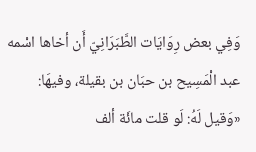وَفِي بعض رِوَايَات الطَّبَرَانِيّ أَن أخاها اسْمه عبد الْمَسِيح بن حبَان بن بقيلة، وفيهَا: «وَقيل لَهُ: لَو قلت مائَة ألف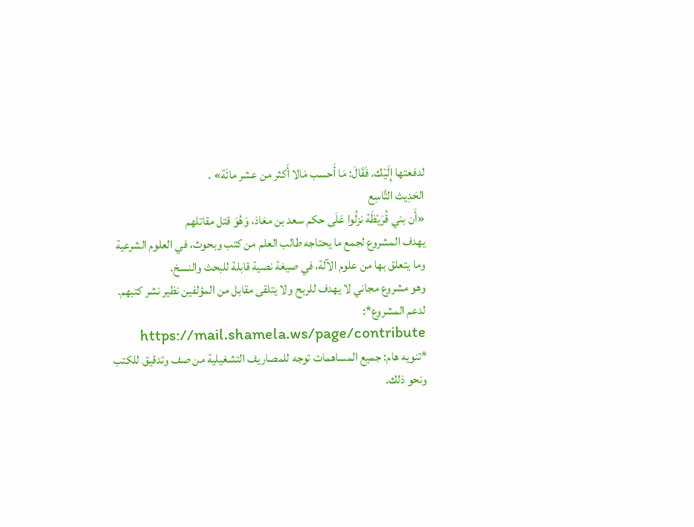لدفعتها إِلَيْك. فَقَالَ: مَا أَحسب مَالا أَكثر من عشر مائَة» .
الحَدِيث التَّاسِع
«أَن بني قُرَيْظَة نزلُوا عَلَى حكم سعد بن معَاذ، وَهُوَ قتل مقاتلهم
يهدف المشروع لجمع ما يحتاجه طالب العلم من كتب وبحوث، في العلوم الشرعية وما يتعلق بها من علوم الآلة، في صيغة نصية قابلة للبحث والنسخ.
وهو مشروع مجاني لا يهدف للربح ولا يتلقى مقابل من المؤلفين نظير نشر كتبهم.
لدعم المشروع*: https://mail.shamela.ws/page/contribute
*تنويه هام: جميع المساهمات توجه للمصاريف التشغيلية من صف وتدقيق للكتب ونحو ذلك.